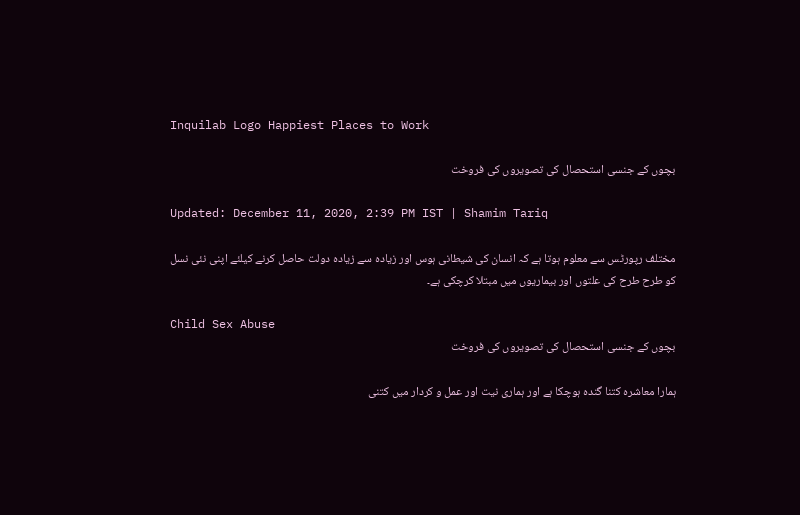Inquilab Logo Happiest Places to Work

بچوں کے جنسی استحصال کی تصویروں کی فروخت

Updated: December 11, 2020, 2:39 PM IST | Shamim Tariq

مختلف رپورٹس سے معلوم ہوتا ہے کہ انسان کی شیطانی ہوس اور زیادہ سے زیادہ دولت حاصل کرنے کیلئے اپنی نئی نسل کو طرح طرح کی علتوں اور بیماریوں میں مبتلا کرچکی ہے۔

Child Sex Abuse
بچوں کے جنسی استحصال کی تصویروں کی فروخت

ہمارا معاشرہ کتنا گندہ ہوچکا ہے اور ہماری نیت اور عمل و کردار میں کتنی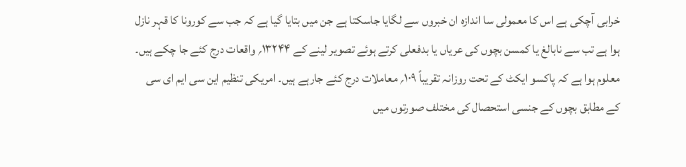خرابی آچکی ہے اس کا معمولی سا اندازہ ان خبروں سے لگایا جاسکتا ہے جن میں بتایا گیا ہے کہ جب سے کورونا کا قہر نازل ہوا ہے تب سے نابالغ یا کمسن بچوں کی عریاں یا بدفعلی کرتے ہوئے تصویر لینے کے ۱۳۲۴۴؍ واقعات درج کئے جا چکے ہیں۔ معلوم ہوا ہے کہ پاکسو ایکٹ کے تحت روزانہ تقریباً ۱۰۹؍ معاملات درج کئے جارہے ہیں۔ امریکی تنظیم این سی ایم ای سی کے مطابق بچوں کے جنسی استحصال کی مختلف صورتوں میں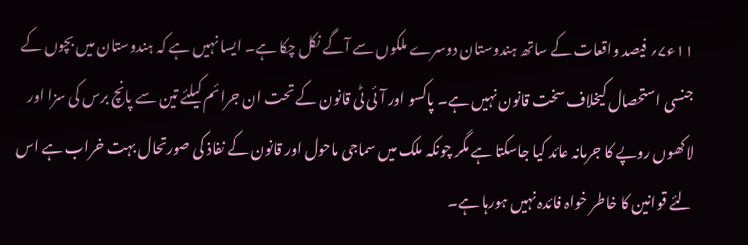۱۱ء۷؍ فیصد واقعات کے ساتھ ہندوستان دوسرے ملکوں سے آگے نکل چکا ہے۔ ایسا نہیں ہے کہ ہندوستان میں بچوں کے جنسی استحصال کیخلاف سخت قانون نہیں ہے۔ پاکسو اور آئی ٹی قانون کے تحت ان جرائم کیلئے تین سے پانچ برس کی سزا اور لاکھوں روپے کا جرمانہ عائد کیا جاسکتا ہے مگر چونکہ ملک میں سماجی ماحول اور قانون کے نفاذ کی صورتحال بہت خراب ہے اس لئے قوانین کا خاطر خواہ فائدہ نہیں ہورہا ہے۔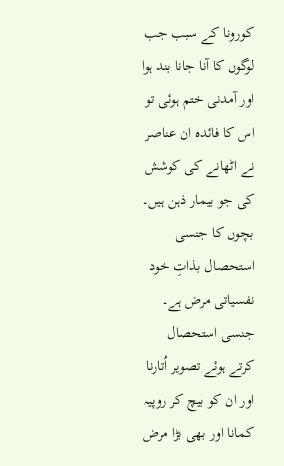کورونا کے سبب جب لوگوں کا آنا جانا بند ہوا اور آمدنی ختم ہوئی تو اس کا فائدہ ان عناصر نے اٹھانے کی کوشش کی جو بیمار ذہن ہیں۔ بچوں کا جنسی استحصال بذاتِ خود نفسیاتی مرض ہے۔ جنسی استحصال کرتے ہوئے تصویر اُتارنا اور ان کو بیچ کر روپیہ کمانا اور بھی بڑا مرض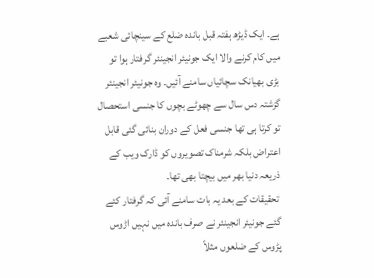ہے۔ ایک ڈیڑھ ہفتہ قبل باندہ ضلع کے سینچائی شعبے میں کام کرنے والا ایک جونیئر انجینئر گرفتار ہوا تو بڑی بھیانک سچائیاں سامنے آئیں۔ وہ جونیئر انجینئر گزشتہ دس سال سے چھوٹے بچوں کا جنسی استحصال تو کرتا ہی تھا جنسی فعل کے دوران بنائی گئی قابل اعتراض بلکہ شرمناک تصویروں کو ڈارک ویب کے ذریعہ دنیا بھر میں بیچتا بھی تھا۔
 تحقیقات کے بعد یہ بات سامنے آئی کہ گرفتار کئے گئے جونیئر انجینئر نے صرف باندہ میں نہیں اڑوس پڑوس کے ضلعوں مثلاً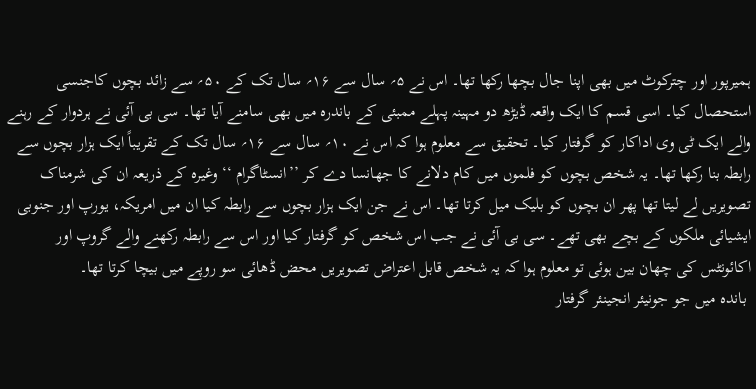ہمیرپور اور چترکوٹ میں بھی اپنا جال بچھا رکھا تھا۔ اس نے ۵؍ سال سے ۱۶؍ سال تک کے ۵۰؍ سے زائد بچوں کاجنسی استحصال کیا۔ اسی قسم کا ایک واقعہ ڈیڑھ دو مہینہ پہلے ممبئی کے باندرہ میں بھی سامنے آیا تھا۔ سی بی آئی نے ہردوار کے رہنے والے ایک ٹی وی اداکار کو گرفتار کیا۔ تحقیق سے معلوم ہوا کہ اس نے ۱۰؍ سال سے ۱۶؍ سال تک کے تقریباً ایک ہزار بچوں سے رابطہ بنا رکھا تھا۔ یہ شخص بچوں کو فلموں میں کام دلانے کا جھانسا دے کر ’’انسٹاگرام ‘‘ وغیرہ کے ذریعہ ان کی شرمناک تصویریں لے لیتا تھا پھر ان بچوں کو بلیک میل کرتا تھا۔ اس نے جن ایک ہزار بچوں سے رابطہ کیا ان میں امریکہ، یورپ اور جنوبی ایشیائی ملکوں کے بچے بھی تھے۔ سی بی آئی نے جب اس شخص کو گرفتار کیا اور اس سے رابطہ رکھنے والے گروپ اور اکائونٹس کی چھان بین ہوئی تو معلوم ہوا کہ یہ شخص قابل اعتراض تصویریں محض ڈھائی سو روپے میں بیچا کرتا تھا۔
 باندہ میں جو جونیئر انجینئر گرفتار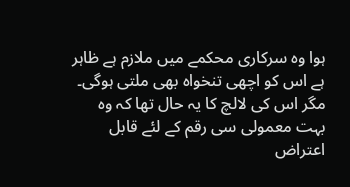ہوا وہ سرکاری محکمے میں ملازم ہے ظاہر ہے اس کو اچھی تنخواہ بھی ملتی ہوگی۔ مگر اس کی لالچ کا یہ حال تھا کہ وہ بہت معمولی سی رقم کے لئے قابل اعتراض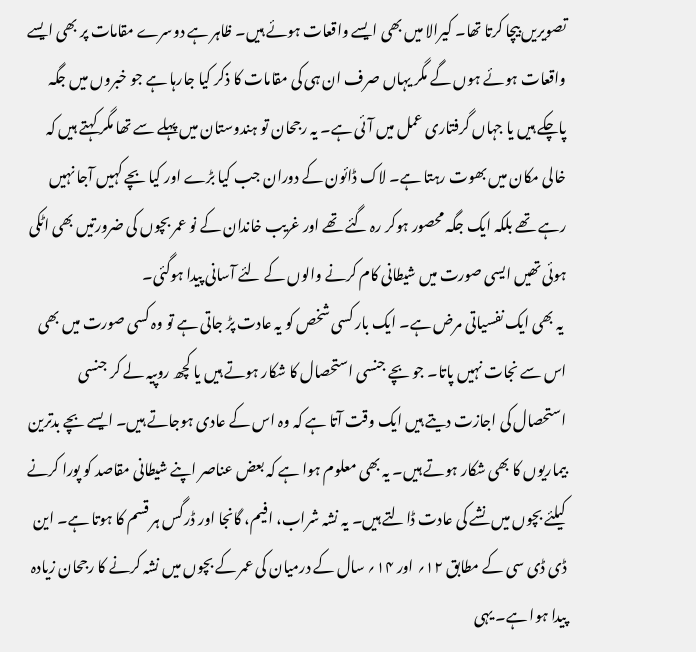تصویریں بیچا کرتا تھا۔ کیرالا میں بھی ایسے واقعات ہوئے ہیں۔ ظاہر ہے دوسرے مقامات پر بھی ایسے واقعات ہوئے ہوں گے مگر یہاں صرف ان ہی کی مقامات کا ذکر کیا جارہا ہے جو خبروں میں جگہ پاچکے ہیں یا جہاں گرفتاری عمل میں آئی ہے۔ یہ رجحان تو ہندوستان میں پہلے سے تھا مگر کہتے ہیں کہ خالی مکان میں بھوت رہتا ہے۔ لاک ڈائون کے دوران جب کیا بڑے اور کیا بچے کہیں آجا نہیں رہے تھے بلکہ ایک جگہ محصور ہوکر رہ گئے تھے اور غریب خاندان کے نو عمر بچوں کی ضرورتیں بھی اٹکی ہوئی تھیں ایسی صورت میں شیطانی کام کرنے والوں کے لئے آسانی پیدا ہوگئی۔
 یہ بھی ایک نفسیاتی مرض ہے۔ ایک بار کسی شخص کو یہ عادت پڑ جاتی ہے تو وہ کسی صورت میں بھی اس سے نجات نہیں پاتا۔ جو بچے جنسی استحصال کا شکار ہوتے ہیں یا کچھ روپیہ لے کر جنسی استحصال کی اجازت دیتے ہیں ایک وقت آتا ہے کہ وہ اس کے عادی ہوجاتے ہیں۔ ایسے بچے بدترین بیماریوں کا بھی شکار ہوتے ہیں۔ یہ بھی معلوم ہوا ہے کہ بعض عناصر اپنے شیطانی مقاصد کو پورا کرنے کیلئے بچوں میں نشے کی عادت ڈالتے ہیں۔ یہ نشہ شراب، افیم، گانجا اور ڈرگس ہر قسم کا ہوتا ہے۔ این ڈی ڈی سی کے مطابق ۱۲؍ اور ۱۴؍ سال کے درمیان کی عمر کے بچوں میں نشہ کرنے کا رجحان زیادہ پیدا ہوا ہے۔ یہی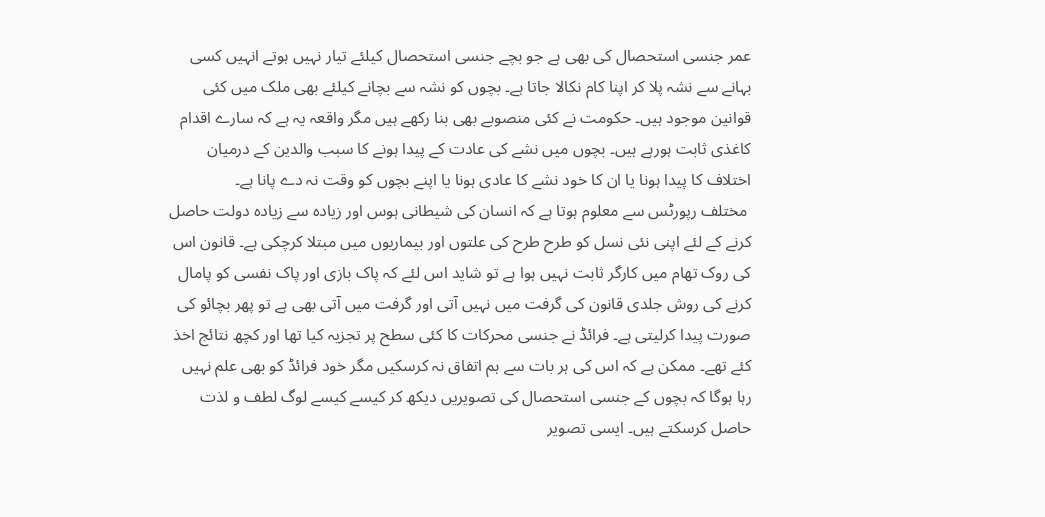عمر جنسی استحصال کی بھی ہے جو بچے جنسی استحصال کیلئے تیار نہیں ہوتے انہیں کسی بہانے سے نشہ پلا کر اپنا کام نکالا جاتا ہے۔ بچوں کو نشہ سے بچانے کیلئے بھی ملک میں کئی قوانین موجود ہیں۔ حکومت نے کئی منصوبے بھی بنا رکھے ہیں مگر واقعہ یہ ہے کہ سارے اقدام کاغذی ثابت ہورہے ہیں۔ بچوں میں نشے کی عادت کے پیدا ہونے کا سبب والدین کے درمیان اختلاف کا پیدا ہونا یا ان کا خود نشے کا عادی ہونا یا اپنے بچوں کو وقت نہ دے پانا ہے۔
 مختلف رپورٹس سے معلوم ہوتا ہے کہ انسان کی شیطانی ہوس اور زیادہ سے زیادہ دولت حاصل کرنے کے لئے اپنی نئی نسل کو طرح طرح کی علتوں اور بیماریوں میں مبتلا کرچکی ہے۔ قانون اس کی روک تھام میں کارگر ثابت نہیں ہوا ہے تو شاید اس لئے کہ پاک بازی اور پاک نفسی کو پامال کرنے کی روش جلدی قانون کی گرفت میں نہیں آتی اور گرفت میں آتی بھی ہے تو پھر بچائو کی صورت پیدا کرلیتی ہے۔ فرائڈ نے جنسی محرکات کا کئی سطح پر تجزیہ کیا تھا اور کچھ نتائج اخذ کئے تھے۔ ممکن ہے کہ اس کی ہر بات سے ہم اتفاق نہ کرسکیں مگر خود فرائڈ کو بھی علم نہیں رہا ہوگا کہ بچوں کے جنسی استحصال کی تصویریں دیکھ کر کیسے کیسے لوگ لطف و لذت حاصل کرسکتے ہیں۔ ایسی تصویر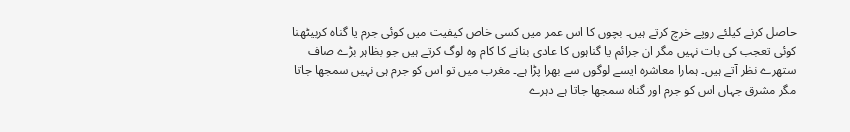حاصل کرنے کیلئے روپے خرچ کرتے ہیں۔ بچوں کا اس عمر میں کسی خاص کیفیت میں کوئی جرم یا گناہ کربیٹھنا کوئی تعجب کی بات نہیں مگر ان جرائم یا گناہوں کا عادی بنانے کا کام وہ لوگ کرتے ہیں جو بظاہر بڑے صاف ستھرے نظر آتے ہیں۔ ہمارا معاشرہ ایسے لوگوں سے بھرا پڑا ہے۔ مغرب میں تو اس کو جرم ہی نہیں سمجھا جاتا مگر مشرق جہاں اس کو جرم اور گناہ سمجھا جاتا ہے دہرے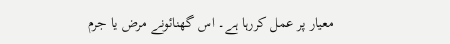معیار پر عمل کررہا ہے۔ اس گھنائونے مرض یا جرم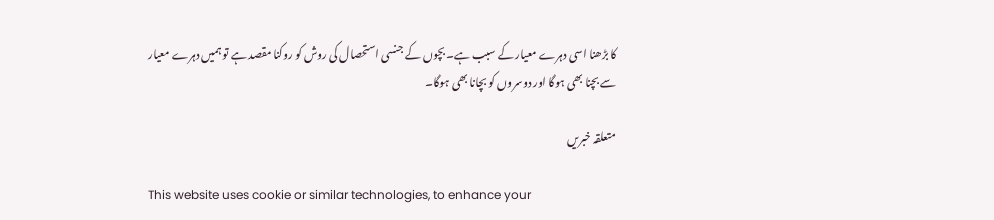کا بڑھنا اسی دہرے معیار کے سبب ہے۔ بچوں کے جنسی استحصال کی روش کو روکنا مقصد ہے تو ہمیں دہرے معیار سے بچنا بھی ہوگا اور دوسروں کو بچانا بھی ہوگا۔

متعلقہ خبریں

This website uses cookie or similar technologies, to enhance your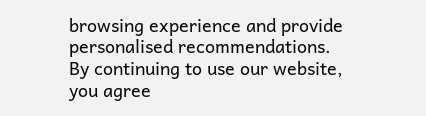browsing experience and provide personalised recommendations. By continuing to use our website, you agree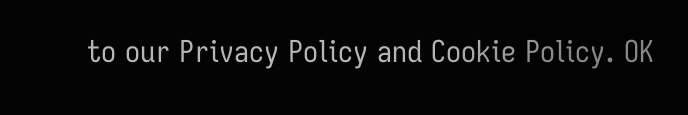to our Privacy Policy and Cookie Policy. OK